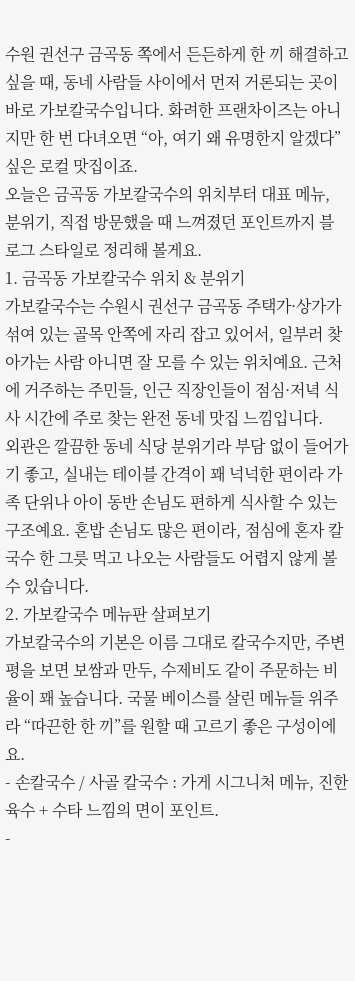수원 권선구 금곡동 쪽에서 든든하게 한 끼 해결하고 싶을 때, 동네 사람들 사이에서 먼저 거론되는 곳이 바로 가보칼국수입니다. 화려한 프랜차이즈는 아니지만 한 번 다녀오면 “아, 여기 왜 유명한지 알겠다” 싶은 로컬 맛집이죠.
오늘은 금곡동 가보칼국수의 위치부터 대표 메뉴, 분위기, 직접 방문했을 때 느껴졌던 포인트까지 블로그 스타일로 정리해 볼게요.
1. 금곡동 가보칼국수 위치 & 분위기
가보칼국수는 수원시 권선구 금곡동 주택가·상가가 섞여 있는 골목 안쪽에 자리 잡고 있어서, 일부러 찾아가는 사람 아니면 잘 모를 수 있는 위치예요. 근처에 거주하는 주민들, 인근 직장인들이 점심·저녁 식사 시간에 주로 찾는 완전 동네 맛집 느낌입니다.
외관은 깔끔한 동네 식당 분위기라 부담 없이 들어가기 좋고, 실내는 테이블 간격이 꽤 넉넉한 편이라 가족 단위나 아이 동반 손님도 편하게 식사할 수 있는 구조예요. 혼밥 손님도 많은 편이라, 점심에 혼자 칼국수 한 그릇 먹고 나오는 사람들도 어렵지 않게 볼 수 있습니다.
2. 가보칼국수 메뉴판 살펴보기
가보칼국수의 기본은 이름 그대로 칼국수지만, 주변 평을 보면 보쌈과 만두, 수제비도 같이 주문하는 비율이 꽤 높습니다. 국물 베이스를 살린 메뉴들 위주라 “따끈한 한 끼”를 원할 때 고르기 좋은 구성이에요.
- 손칼국수 / 사골 칼국수 : 가게 시그니처 메뉴, 진한 육수 + 수타 느낌의 면이 포인트.
-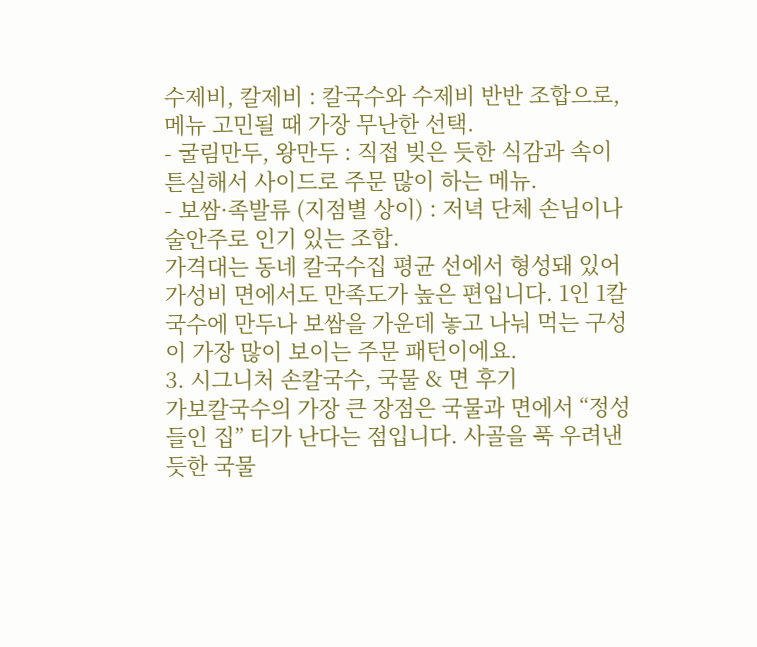수제비, 칼제비 : 칼국수와 수제비 반반 조합으로, 메뉴 고민될 때 가장 무난한 선택.
- 굴림만두, 왕만두 : 직접 빚은 듯한 식감과 속이 튼실해서 사이드로 주문 많이 하는 메뉴.
- 보쌈·족발류 (지점별 상이) : 저녁 단체 손님이나 술안주로 인기 있는 조합.
가격대는 동네 칼국수집 평균 선에서 형성돼 있어 가성비 면에서도 만족도가 높은 편입니다. 1인 1칼국수에 만두나 보쌈을 가운데 놓고 나눠 먹는 구성이 가장 많이 보이는 주문 패턴이에요.
3. 시그니처 손칼국수, 국물 & 면 후기
가보칼국수의 가장 큰 장점은 국물과 면에서 “정성 들인 집” 티가 난다는 점입니다. 사골을 푹 우려낸 듯한 국물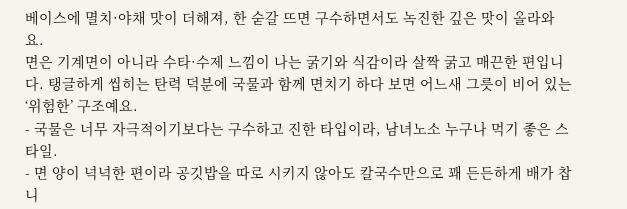베이스에 멸치·야채 맛이 더해져, 한 숟갈 뜨면 구수하면서도 녹진한 깊은 맛이 올라와요.
면은 기계면이 아니라 수타·수제 느낌이 나는 굵기와 식감이라 살짝 굵고 매끈한 편입니다. 탱글하게 씹히는 탄력 덕분에 국물과 함께 면치기 하다 보면 어느새 그릇이 비어 있는 ‘위험한’ 구조예요.
- 국물은 너무 자극적이기보다는 구수하고 진한 타입이라, 남녀노소 누구나 먹기 좋은 스타일.
- 면 양이 넉넉한 편이라 공깃밥을 따로 시키지 않아도 칼국수만으로 꽤 든든하게 배가 찹니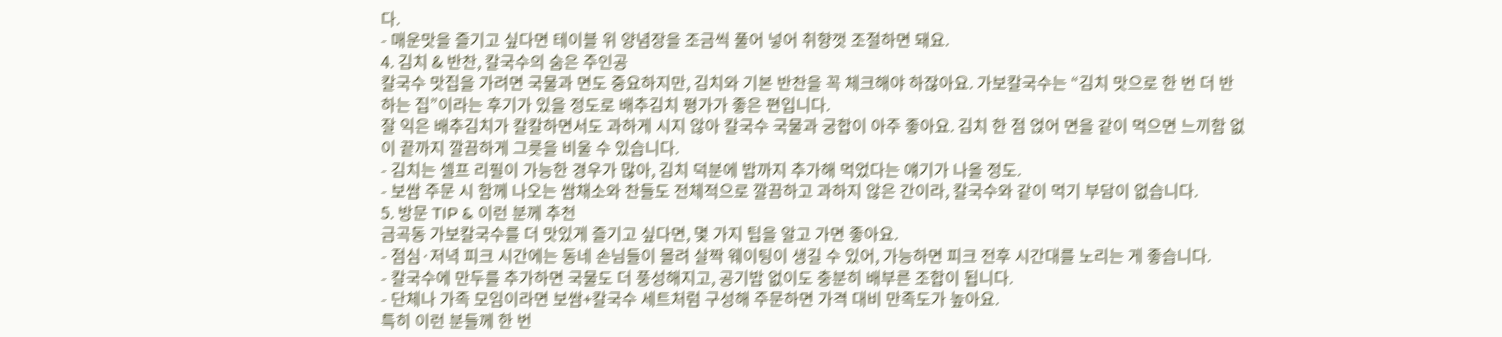다.
- 매운맛을 즐기고 싶다면 테이블 위 양념장을 조금씩 풀어 넣어 취향껏 조절하면 돼요.
4. 김치 & 반찬, 칼국수의 숨은 주인공
칼국수 맛집을 가려면 국물과 면도 중요하지만, 김치와 기본 반찬을 꼭 체크해야 하잖아요. 가보칼국수는 “김치 맛으로 한 번 더 반하는 집”이라는 후기가 있을 정도로 배추김치 평가가 좋은 편입니다.
잘 익은 배추김치가 칼칼하면서도 과하게 시지 않아 칼국수 국물과 궁합이 아주 좋아요. 김치 한 점 얹어 면을 같이 먹으면 느끼함 없이 끝까지 깔끔하게 그릇을 비울 수 있습니다.
- 김치는 셀프 리필이 가능한 경우가 많아, 김치 덕분에 밥까지 추가해 먹었다는 얘기가 나올 정도.
- 보쌈 주문 시 함께 나오는 쌈채소와 찬들도 전체적으로 깔끔하고 과하지 않은 간이라, 칼국수와 같이 먹기 부담이 없습니다.
5. 방문 TIP & 이런 분께 추천
금곡동 가보칼국수를 더 맛있게 즐기고 싶다면, 몇 가지 팁을 알고 가면 좋아요.
- 점심·저녁 피크 시간에는 동네 손님들이 몰려 살짝 웨이팅이 생길 수 있어, 가능하면 피크 전후 시간대를 노리는 게 좋습니다.
- 칼국수에 만두를 추가하면 국물도 더 풍성해지고, 공기밥 없이도 충분히 배부른 조합이 됩니다.
- 단체나 가족 모임이라면 보쌈+칼국수 세트처럼 구성해 주문하면 가격 대비 만족도가 높아요.
특히 이런 분들께 한 번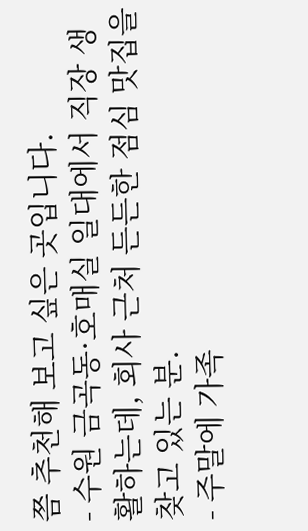쯤 추천해 보고 싶은 곳입니다.
- 수원 금곡동·호매실 일대에서 직장 생활하는데, 회사 근처 든든한 점심 맛집을 찾고 있는 분.
- 주말에 가족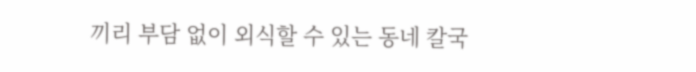끼리 부담 없이 외식할 수 있는 동네 칼국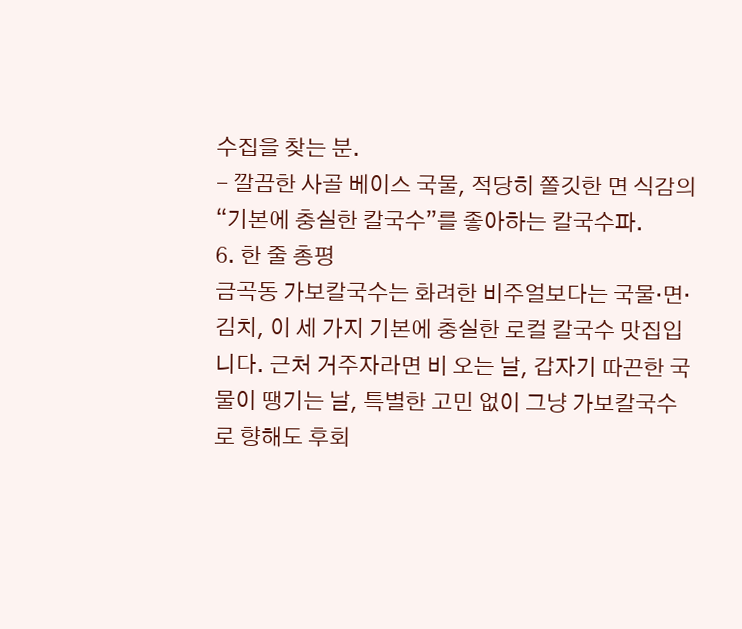수집을 찾는 분.
- 깔끔한 사골 베이스 국물, 적당히 쫄깃한 면 식감의 “기본에 충실한 칼국수”를 좋아하는 칼국수파.
6. 한 줄 총평
금곡동 가보칼국수는 화려한 비주얼보다는 국물·면·김치, 이 세 가지 기본에 충실한 로컬 칼국수 맛집입니다. 근처 거주자라면 비 오는 날, 갑자기 따끈한 국물이 땡기는 날, 특별한 고민 없이 그냥 가보칼국수로 향해도 후회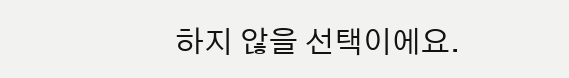하지 않을 선택이에요.